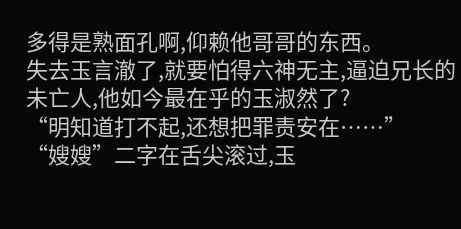多得是熟面孔啊,仰赖他哥哥的东西。
失去玉言澈了,就要怕得六神无主,逼迫兄长的未亡人,他如今最在乎的玉淑然了?
“明知道打不起,还想把罪责安在……”
“嫂嫂”二字在舌尖滚过,玉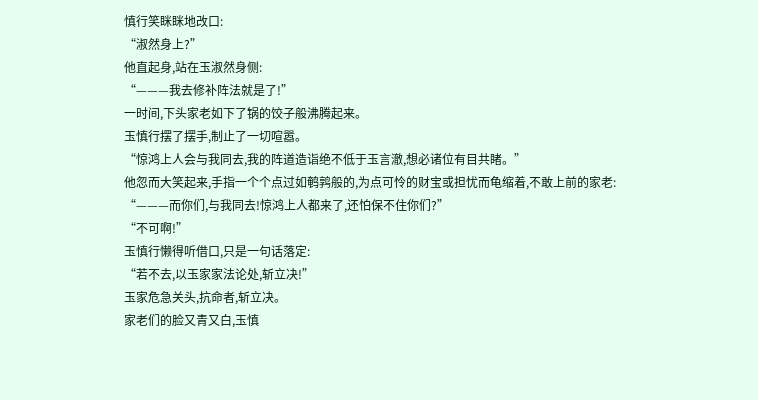慎行笑眯眯地改口:
“淑然身上?”
他直起身,站在玉淑然身侧:
“———我去修补阵法就是了!”
一时间,下头家老如下了锅的饺子般沸腾起来。
玉慎行摆了摆手,制止了一切喧嚣。
“惊鸿上人会与我同去,我的阵道造诣绝不低于玉言澈,想必诸位有目共睹。”
他忽而大笑起来,手指一个个点过如鹌鹑般的,为点可怜的财宝或担忧而龟缩着,不敢上前的家老:
“———而你们,与我同去!惊鸿上人都来了,还怕保不住你们?”
“不可啊!”
玉慎行懒得听借口,只是一句话落定:
“若不去,以玉家家法论处,斩立决!”
玉家危急关头,抗命者,斩立决。
家老们的脸又青又白,玉慎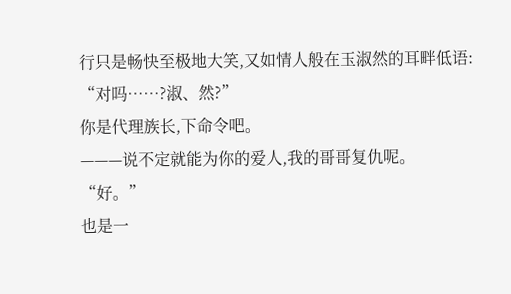行只是畅快至极地大笑,又如情人般在玉淑然的耳畔低语:
“对吗……?淑、然?”
你是代理族长,下命令吧。
———说不定就能为你的爱人,我的哥哥复仇呢。
“好。”
也是一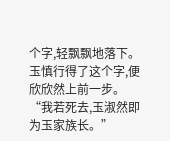个字,轻飘飘地落下。
玉慎行得了这个字,便欣欣然上前一步。
“我若死去,玉淑然即为玉家族长。”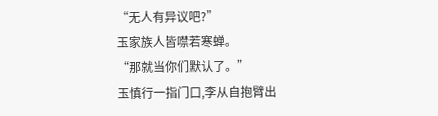“无人有异议吧?”
玉家族人皆噤若寒蝉。
“那就当你们默认了。”
玉慎行一指门口,李从自抱臂出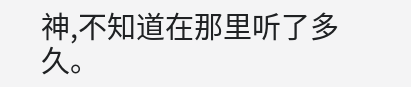神,不知道在那里听了多久。